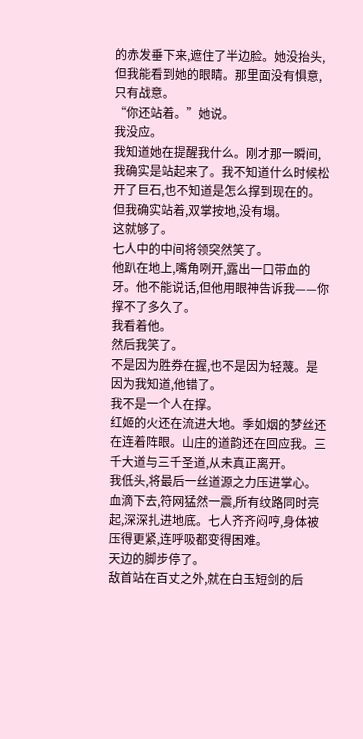的赤发垂下来,遮住了半边脸。她没抬头,但我能看到她的眼睛。那里面没有惧意,只有战意。
“你还站着。”她说。
我没应。
我知道她在提醒我什么。刚才那一瞬间,我确实是站起来了。我不知道什么时候松开了巨石,也不知道是怎么撑到现在的。但我确实站着,双掌按地,没有塌。
这就够了。
七人中的中间将领突然笑了。
他趴在地上,嘴角咧开,露出一口带血的牙。他不能说话,但他用眼神告诉我——你撑不了多久了。
我看着他。
然后我笑了。
不是因为胜券在握,也不是因为轻蔑。是因为我知道,他错了。
我不是一个人在撑。
红姬的火还在流进大地。季如烟的梦丝还在连着阵眼。山庄的道韵还在回应我。三千大道与三千圣道,从未真正离开。
我低头,将最后一丝道源之力压进掌心。
血滴下去,符网猛然一震,所有纹路同时亮起,深深扎进地底。七人齐齐闷哼,身体被压得更紧,连呼吸都变得困难。
天边的脚步停了。
敌首站在百丈之外,就在白玉短剑的后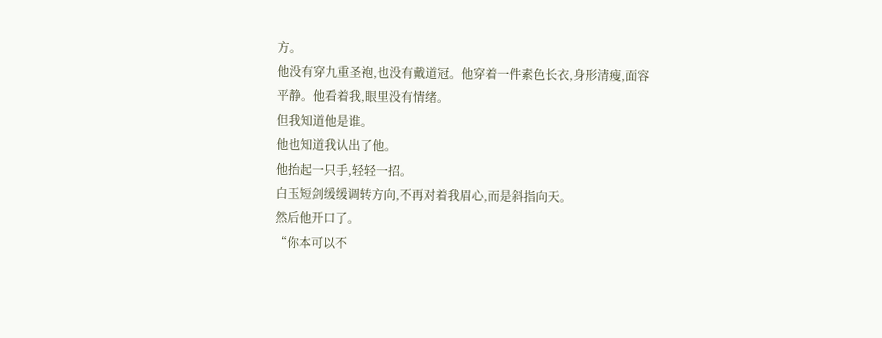方。
他没有穿九重圣袍,也没有戴道冠。他穿着一件素色长衣,身形清瘦,面容平静。他看着我,眼里没有情绪。
但我知道他是谁。
他也知道我认出了他。
他抬起一只手,轻轻一招。
白玉短剑缓缓调转方向,不再对着我眉心,而是斜指向天。
然后他开口了。
“你本可以不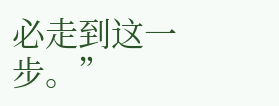必走到这一步。”